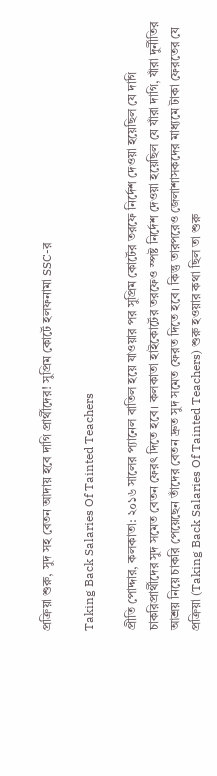প্রক্রিয়া শুরু, সুদ সহ বেতন আদায় হবে দাগি প্রার্থীদের! সুপ্রিম কোর্টে হলফনামা SSC-র

Taking Back Salaries Of Tainted Teachers

প্রীতি পোদ্দার, কলকাতা: ২০১৬ সালের প্যানেল বাতিল হয়ে যাওয়ার পর সুপ্রিম কোর্টের তরফে নির্দেশ দেওয়া হয়েছিল যে দাগি চাকরিপ্রার্থীদের সুদ সমেত বেতন ফেরৎ দিতে হবে। কলকাতা হাইকোর্টের তরফেও স্পষ্ট নির্দেশ দেওয়া হয়েছিল যে যাঁরা দাগি, যাঁরা দুর্নীতির আশ্রয় নিয়ে চাকরি পেয়েছেন তাঁদের বেতন দ্রুত সুদ সমেত ফেরত দিতে হবে। কিন্তু তারপরেও জেলাশাসকদের মাধ্যমে টাকা ফেরতের যে প্রক্রিয়া (Taking Back Salaries Of Tainted Teachers) শুরু হওয়ার কথা ছিল তা শুরু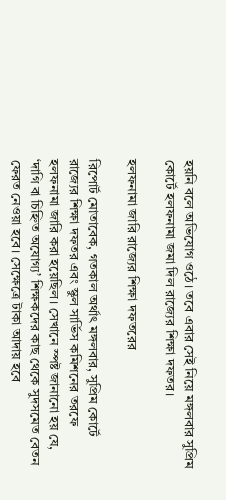হয়নি বলে অভিযোগ ওঠে। তবে এবার সেই নিয়ে মঙ্গলবার সুপ্রিম কোর্টে হলফনামা জমা দিল রাজ্যের শিক্ষা দফতর।

হলফনামা জারি রাজ্যের শিক্ষা দফতরের

রিপোর্ট মোতাবেক, গতকাল অর্থাৎ মঙ্গলবার, সুপ্রিম কোর্টে রাজ্যের শিক্ষা দফতর এবং স্কুল সার্ভিস কমিশনের তরফে হলফনামা জারি করা হয়েছিল। সেখানে স্পষ্ট জানানো হয় যে, ‘দাগি বা চিহ্নিত অযোগ্য’ শিক্ষকদের কাছ থেকে সুদসমেত বেতন ফেরত নেওয়া হবে। সেক্ষেত্রে টাকা আদায় হবে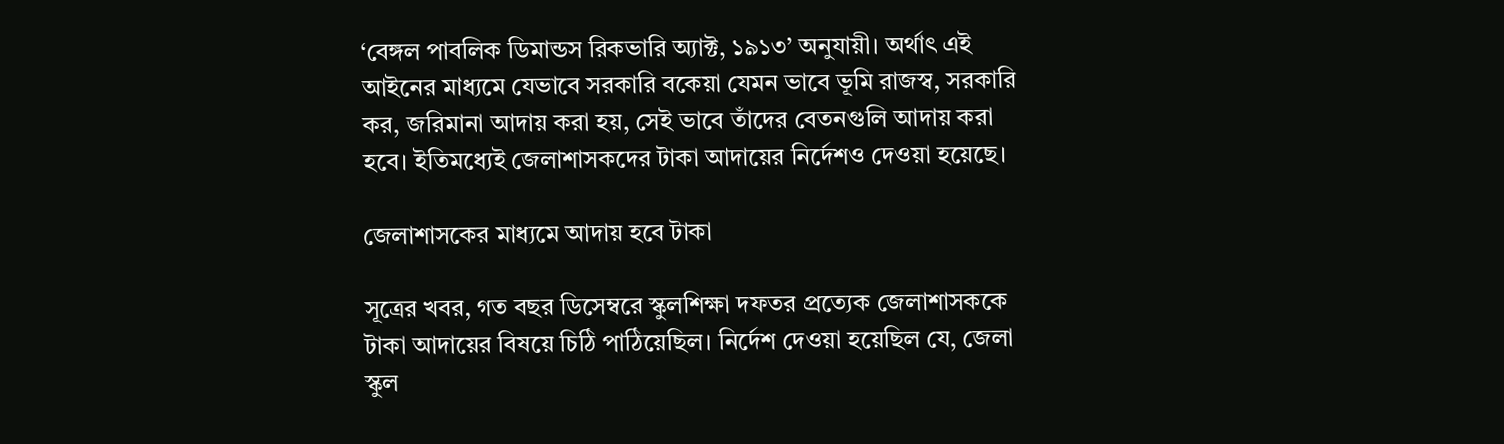‘বেঙ্গল পাবলিক ডিমান্ডস রিকভারি অ্যাক্ট, ১৯১৩’ অনুযায়ী। অর্থাৎ এই আইনের মাধ্যমে যেভাবে সরকারি বকেয়া যেমন ভাবে ভূমি রাজস্ব, সরকারি কর, জরিমানা আদায় করা হয়, সেই ভাবে তাঁদের বেতনগুলি আদায় করা হবে। ইতিমধ্যেই জেলাশাসকদের টাকা আদায়ের নির্দেশও দেওয়া হয়েছে।

জেলাশাসকের মাধ্যমে আদায় হবে টাকা

সূত্রের খবর, গত বছর ডিসেম্বরে স্কুলশিক্ষা দফতর প্রত্যেক জেলাশাসককে টাকা আদায়ের বিষয়ে চিঠি পাঠিয়েছিল। নির্দেশ দেওয়া হয়েছিল যে, জেলা স্কুল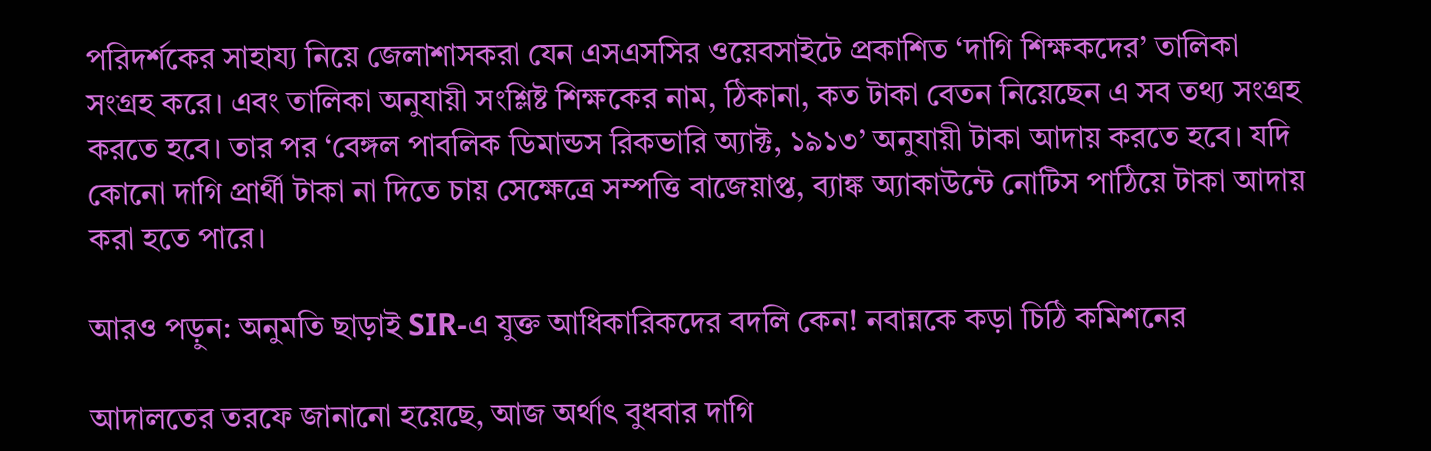পরিদর্শকের সাহায্য নিয়ে জেলাশাসকরা যেন এসএসসির ওয়েবসাইটে প্রকাশিত ‘দাগি শিক্ষকদের’ তালিকা সংগ্রহ করে। এবং তালিকা অনুযায়ী সংশ্লিষ্ট শিক্ষকের নাম, ঠিকানা, কত টাকা বেতন নিয়েছেন এ সব তথ্য সংগ্রহ করতে হবে। তার পর ‘বেঙ্গল পাবলিক ডিমান্ডস রিকভারি অ্যাক্ট, ১৯১৩’ অনুযায়ী টাকা আদায় করতে হবে। যদি কোনো দাগি প্রার্থী টাকা না দিতে চায় সেক্ষেত্রে সম্পত্তি বাজেয়াপ্ত, ব্যাঙ্ক অ্যাকাউন্টে নোটিস পাঠিয়ে টাকা আদায় করা হতে পারে।

আরও পড়ুন: অনুমতি ছাড়াই SIR-এ যুক্ত আধিকারিকদের বদলি কেন! নবান্নকে কড়া চিঠি কমিশনের

আদালতের তরফে জানানো হয়েছে, আজ অর্থাৎ বুধবার দাগি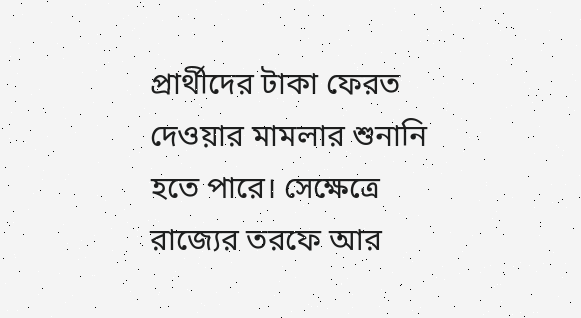প্রার্থীদের টাকা ফেরত দেওয়ার মামলার শুনানি হতে পারে। সেক্ষেত্রে রাজ্যের তরফে আর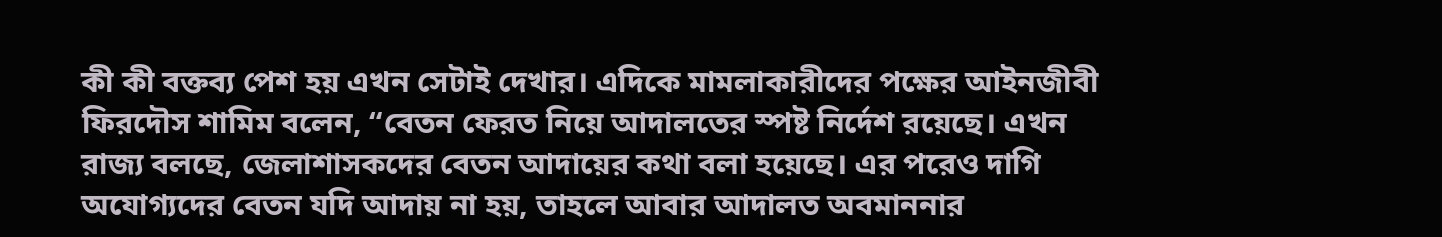কী কী বক্তব্য পেশ হয় এখন সেটাই দেখার। এদিকে মামলাকারীদের পক্ষের আইনজীবী ফিরদৌস শামিম বলেন, “বেতন ফেরত নিয়ে আদালতের স্পষ্ট নির্দেশ রয়েছে। এখন রাজ্য বলছে, জেলাশাসকদের বেতন আদায়ের কথা বলা হয়েছে। এর পরেও দাগি অযোগ্যদের বেতন যদি আদায় না হয়, তাহলে আবার আদালত অবমাননার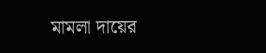মামলা দায়ের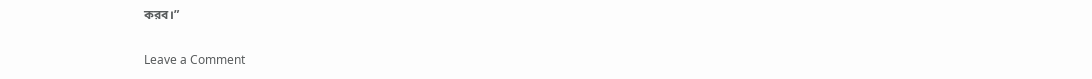করব।”

Leave a Comment